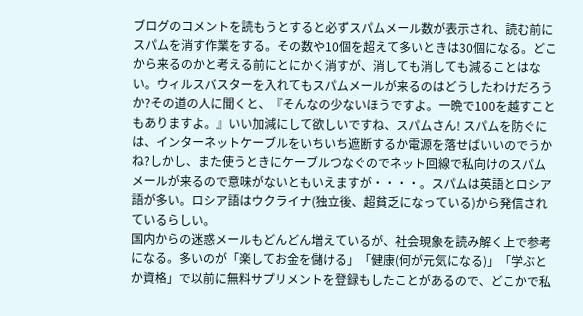ブログのコメントを読もうとすると必ずスパムメール数が表示され、読む前にスパムを消す作業をする。その数や10個を超えて多いときは30個になる。どこから来るのかと考える前にとにかく消すが、消しても消しても減ることはない。ウィルスバスターを入れてもスパムメールが来るのはどうしたわけだろうか?その道の人に聞くと、『そんなの少ないほうですよ。一晩で100を越すこともありますよ。』いい加減にして欲しいですね、スパムさん! スパムを防ぐには、インターネットケーブルをいちいち遮断するか電源を落せばいいのでうかね?しかし、また使うときにケーブルつなぐのでネット回線で私向けのスパムメールが来るので意味がないともいえますが・・・・。スパムは英語とロシア語が多い。ロシア語はウクライナ(独立後、超貧乏になっている)から発信されているらしい。
国内からの迷惑メールもどんどん増えているが、社会現象を読み解く上で参考になる。多いのが「楽してお金を儲ける」「健康(何が元気になる)」「学ぶとか資格」で以前に無料サプリメントを登録もしたことがあるので、どこかで私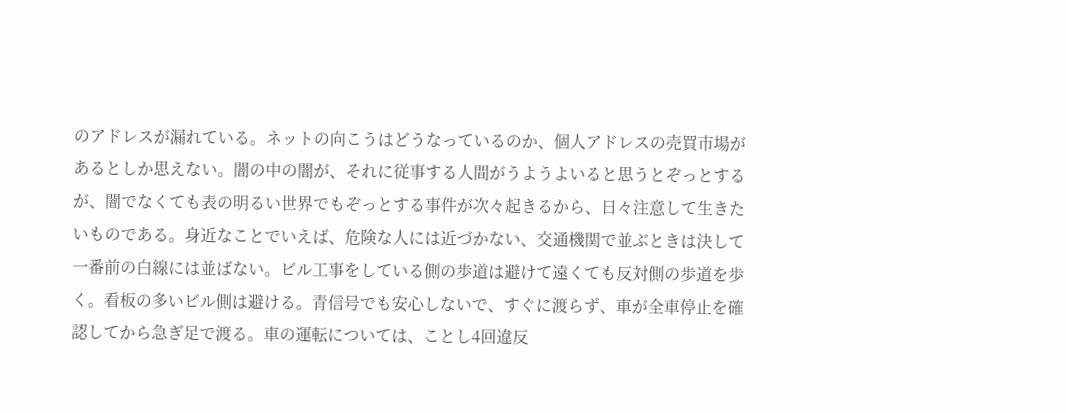のアドレスが漏れている。ネットの向こうはどうなっているのか、個人アドレスの売買市場があるとしか思えない。闇の中の闇が、それに従事する人間がうようよいると思うとぞっとするが、闇でなくても表の明るい世界でもぞっとする事件が次々起きるから、日々注意して生きたいものである。身近なことでいえば、危険な人には近づかない、交通機関で並ぶときは決して一番前の白線には並ばない。ビル工事をしている側の歩道は避けて遠くても反対側の歩道を歩く。看板の多いビル側は避ける。青信号でも安心しないで、すぐに渡らず、車が全車停止を確認してから急ぎ足で渡る。車の運転については、ことし4回違反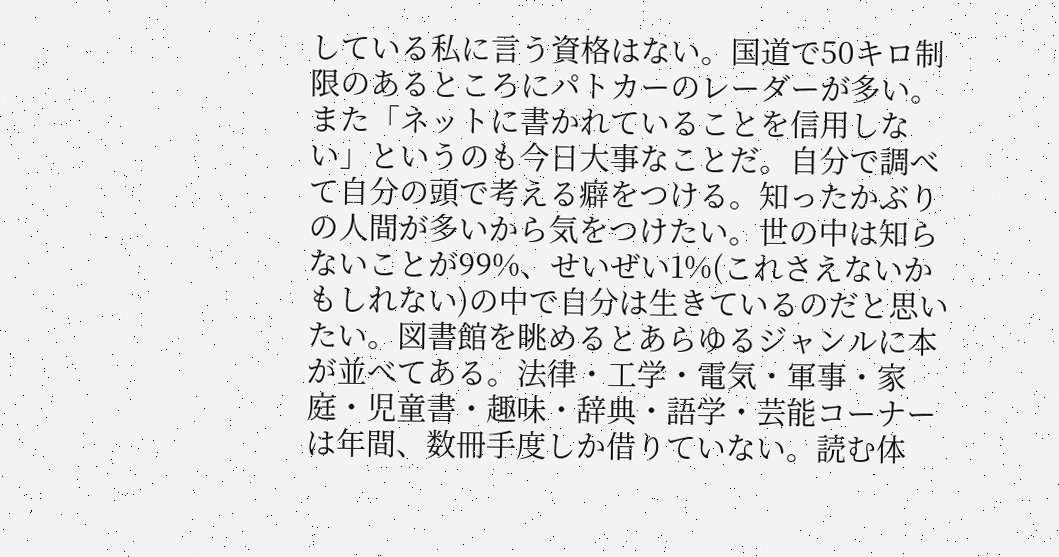している私に言う資格はない。国道で50キロ制限のあるところにパトカーのレーダーが多い。
また「ネットに書かれていることを信用しない」というのも今日大事なことだ。自分で調べて自分の頭で考える癖をつける。知ったかぶりの人間が多いから気をつけたい。世の中は知らないことが99%、せいぜい1%(これさえないかもしれない)の中で自分は生きているのだと思いたい。図書館を眺めるとあらゆるジャンルに本が並べてある。法律・工学・電気・軍事・家庭・児童書・趣味・辞典・語学・芸能コーナーは年間、数冊手度しか借りていない。読む体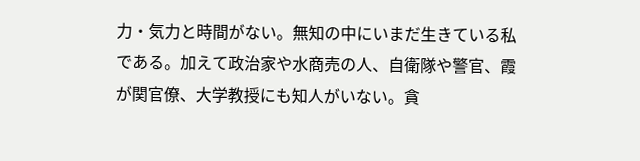力・気力と時間がない。無知の中にいまだ生きている私である。加えて政治家や水商売の人、自衛隊や警官、霞が関官僚、大学教授にも知人がいない。貪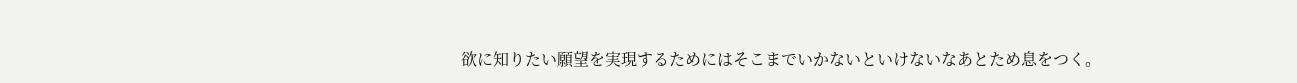欲に知りたい願望を実現するためにはそこまでいかないといけないなあとため息をつく。